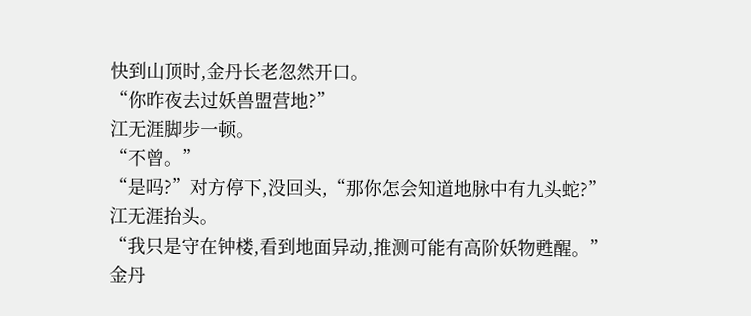快到山顶时,金丹长老忽然开口。
“你昨夜去过妖兽盟营地?”
江无涯脚步一顿。
“不曾。”
“是吗?”对方停下,没回头,“那你怎会知道地脉中有九头蛇?”
江无涯抬头。
“我只是守在钟楼,看到地面异动,推测可能有高阶妖物甦醒。”
金丹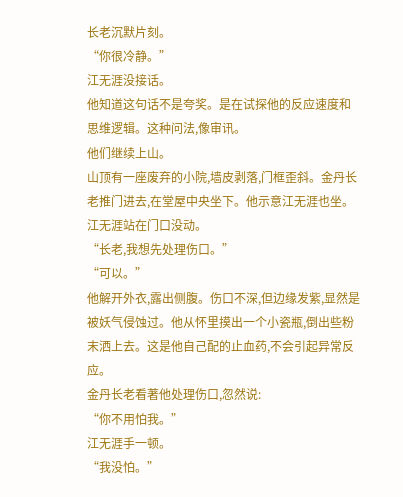长老沉默片刻。
“你很冷静。”
江无涯没接话。
他知道这句话不是夸奖。是在试探他的反应速度和思维逻辑。这种问法,像审讯。
他们继续上山。
山顶有一座废弃的小院,墙皮剥落,门框歪斜。金丹长老推门进去,在堂屋中央坐下。他示意江无涯也坐。
江无涯站在门口没动。
“长老,我想先处理伤口。”
“可以。”
他解开外衣,露出侧腹。伤口不深,但边缘发紫,显然是被妖气侵蚀过。他从怀里摸出一个小瓷瓶,倒出些粉末洒上去。这是他自己配的止血药,不会引起异常反应。
金丹长老看著他处理伤口,忽然说:
“你不用怕我。”
江无涯手一顿。
“我没怕。”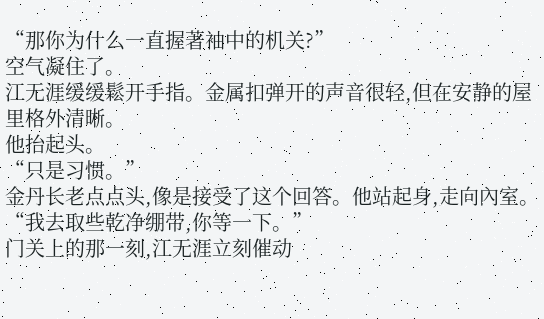“那你为什么一直握著袖中的机关?”
空气凝住了。
江无涯缓缓鬆开手指。金属扣弹开的声音很轻,但在安静的屋里格外清晰。
他抬起头。
“只是习惯。”
金丹长老点点头,像是接受了这个回答。他站起身,走向內室。
“我去取些乾净绷带,你等一下。”
门关上的那一刻,江无涯立刻催动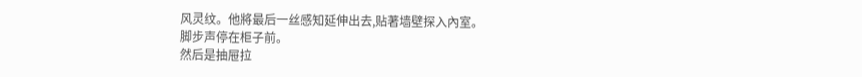风灵纹。他將最后一丝感知延伸出去,贴著墙壁探入內室。
脚步声停在柜子前。
然后是抽屉拉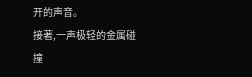开的声音。
接著,一声极轻的金属碰撞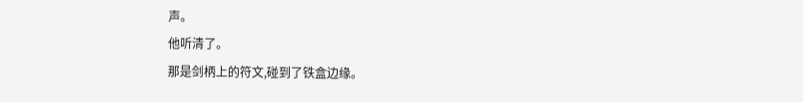声。
他听清了。
那是剑柄上的符文,碰到了铁盒边缘。